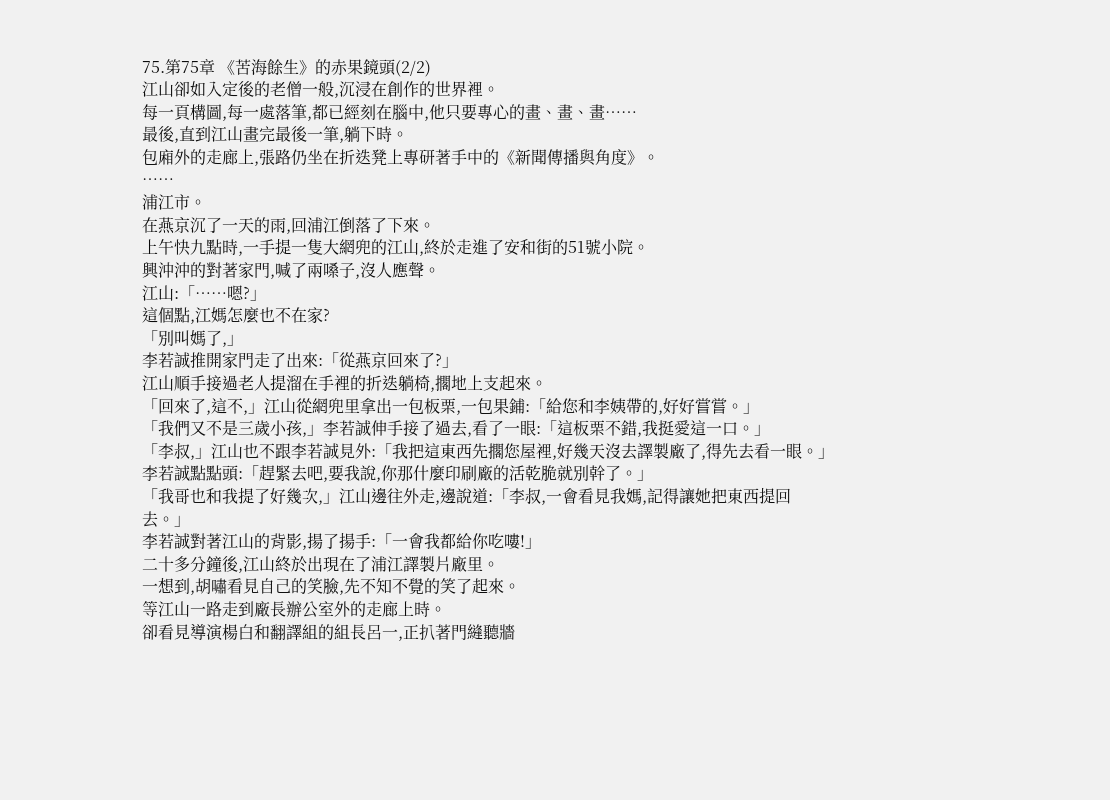75.第75章 《苦海餘生》的赤果鏡頭(2/2)
江山卻如入定後的老僧一般,沉浸在創作的世界裡。
每一頁構圖,每一處落筆,都已經刻在腦中,他只要專心的畫、畫、畫……
最後,直到江山畫完最後一筆,躺下時。
包廂外的走廊上,張路仍坐在折迭凳上專研著手中的《新聞傳播與角度》。
……
浦江市。
在燕京沉了一天的雨,回浦江倒落了下來。
上午快九點時,一手提一隻大網兜的江山,終於走進了安和街的51號小院。
興沖沖的對著家門,喊了兩嗓子,沒人應聲。
江山:「……嗯?」
這個點,江媽怎麼也不在家?
「別叫媽了,」
李若誠推開家門走了出來:「從燕京回來了?」
江山順手接過老人提溜在手裡的折迭躺椅,擱地上支起來。
「回來了,這不,」江山從網兜里拿出一包板栗,一包果鋪:「給您和李姨帶的,好好嘗嘗。」
「我們又不是三歲小孩,」李若誠伸手接了過去,看了一眼:「這板栗不錯,我挺愛這一口。」
「李叔,」江山也不跟李若誠見外:「我把這東西先擱您屋裡,好幾天沒去譯製廠了,得先去看一眼。」
李若誠點點頭:「趕緊去吧,要我說,你那什麼印刷廠的活乾脆就別幹了。」
「我哥也和我提了好幾次,」江山邊往外走,邊說道:「李叔,一會看見我媽,記得讓她把東西提回去。」
李若誠對著江山的背影,揚了揚手:「一會我都給你吃嘍!」
二十多分鐘後,江山終於出現在了浦江譯製片廠里。
一想到,胡嘯看見自己的笑臉,先不知不覺的笑了起來。
等江山一路走到廠長辦公室外的走廊上時。
卻看見導演楊白和翻譯組的組長呂一,正扒著門縫聽牆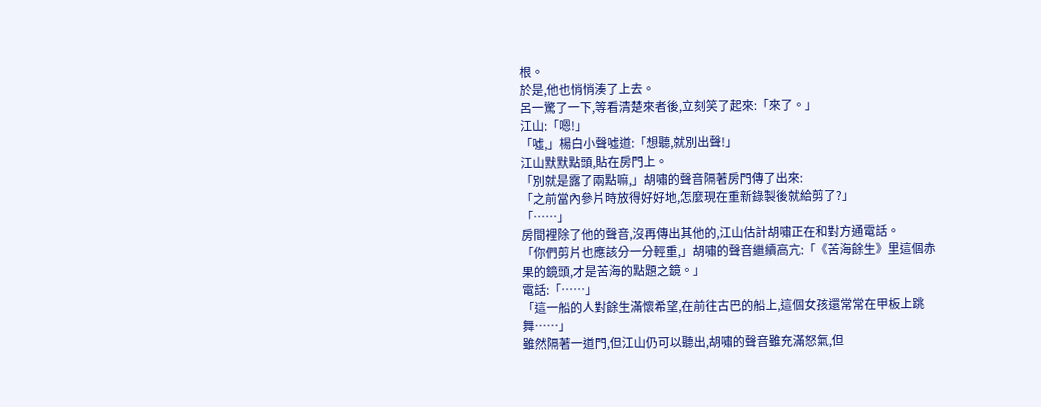根。
於是,他也悄悄湊了上去。
呂一驚了一下,等看清楚來者後,立刻笑了起來:「來了。」
江山:「嗯!」
「噓,」楊白小聲噓道:「想聽,就別出聲!」
江山默默點頭,貼在房門上。
「別就是露了兩點嘛,」胡嘯的聲音隔著房門傳了出來:
「之前當內參片時放得好好地,怎麼現在重新錄製後就給剪了?」
「……」
房間裡除了他的聲音,沒再傳出其他的,江山估計胡嘯正在和對方通電話。
「你們剪片也應該分一分輕重,」胡嘯的聲音繼續高亢:「《苦海餘生》里這個赤果的鏡頭,才是苦海的點題之鏡。」
電話:「……」
「這一船的人對餘生滿懷希望,在前往古巴的船上,這個女孩還常常在甲板上跳舞……」
雖然隔著一道門,但江山仍可以聽出,胡嘯的聲音雖充滿怒氣,但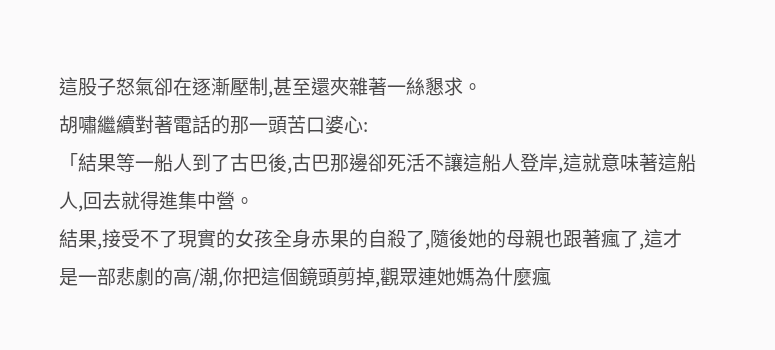這股子怒氣卻在逐漸壓制,甚至還夾雜著一絲懇求。
胡嘯繼續對著電話的那一頭苦口婆心:
「結果等一船人到了古巴後,古巴那邊卻死活不讓這船人登岸,這就意味著這船人,回去就得進集中營。
結果,接受不了現實的女孩全身赤果的自殺了,隨後她的母親也跟著瘋了,這才是一部悲劇的高/潮,你把這個鏡頭剪掉,觀眾連她媽為什麼瘋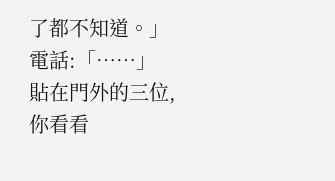了都不知道。」
電話:「……」
貼在門外的三位,你看看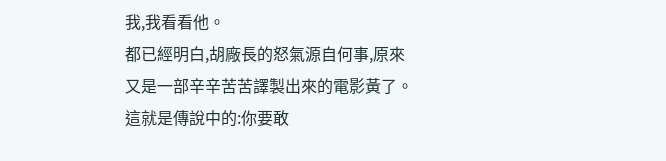我,我看看他。
都已經明白,胡廠長的怒氣源自何事,原來又是一部辛辛苦苦譯製出來的電影黃了。
這就是傳說中的:你要敢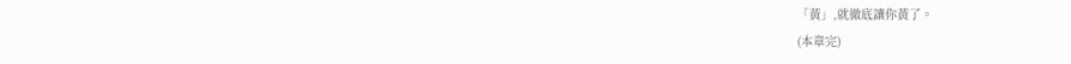「黃」,就徹底讓你黃了。
(本章完)